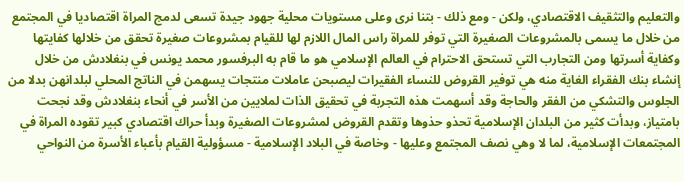والتعليم والتثقيف الاقتصادي، ولكن - ومع ذلك - بتنا نرى وعلى مستويات محلية جهود جيدة تسعى لدمج المراة اقتصاديا في المجتمع من خلال ما يسمى بالمشروعات الصغيرة التي توفر للمراة راس المال اللازم لها للقيام بمشروعات صغيرة تحقق من خلالها كفايتها وكفاية أسرتها ومن التجارب التي تستحق الاحترام في العالم الإسلامي هو ما قام به البرفسور محمد يونس في بنغلادش من خلال إنشاء بنك الفقراء الغاية منه هي توفير القروض للنساء الفقيرات ليصبحن عاملات منتجات يسهمن في الناتج المحلي لبلدانهن بدلا من الجلوس والتشكي من الفقر والحاجة وقد أسهمت هذه التجربة في تحقيق الذات لملايين من الأسر في أنحاء بنغلادش وقد نجحت بامتياز، وبدأت كثير من البلدان الإسلامية تحذو حذوها وتقدم القروض لمشروعات الصغيرة وبدأ حراك اقتصادي كبير تقوده المراة في المجتمعات الإسلامية، لما لا وهي نصف المجتمع وعليها - وخاصة في البلاد الإسلامية - مسؤولية القيام بأعباء الأسرة من النواحي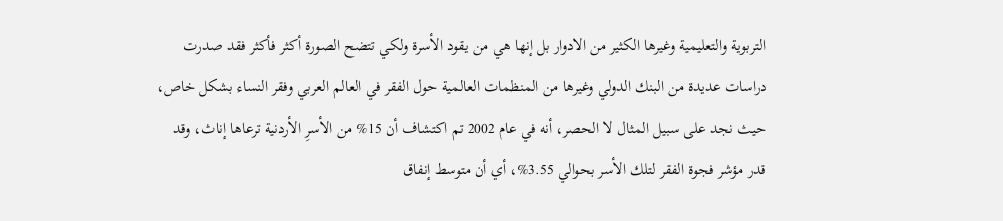التربوية والتعليمية وغيرها الكثير من الادوار بل إنها هي من يقود الأسرة ولكي تتضح الصورة أكثر فأكثر فقد صدرت دراسات عديدة من البنك الدولي وغيرها من المنظمات العالمية حول الفقر في العالم العربي وفقر النساء بشكل خاص، حيث نجد على سبيل المثال لا الحصر، أنه في عام 2002 تم اكتشاف أن 15% من الأسرِ الأردنية ترعاها إناث، وقد قدر مؤشر فجوة الفقر لتلك الأسر بحوالي 3.55%، أي أن متوسط إنفاق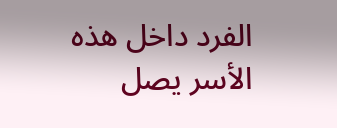الفرد داخل هذه الأسر يصل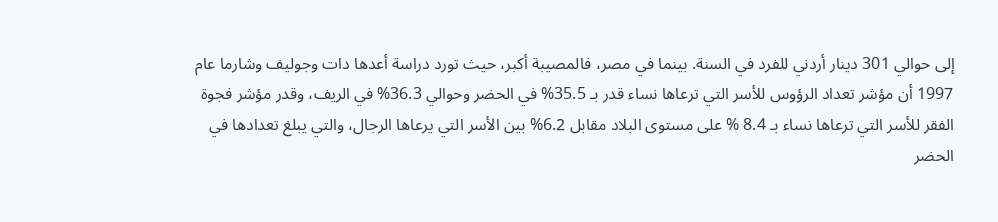إلى حوالي 301 دينار أردني للفرد في السنة. بينما في مصر، فالمصيبة أكبر، حيث تورد دراسة أعدها دات وجوليف وشارما عام 1997 أن مؤشر تعداد الرؤوس للأسر التي ترعاها نساء قدر بـ 35.5% في الحضر وحوالي 36.3% في الريف، وقدر مؤشر فجوة الفقر للأسر التي ترعاها نساء بـ 8.4 % على مستوى البلاد مقابل 6.2% بين الأسر التي يرعاها الرجال، والتي يبلغ تعدادها في الحضر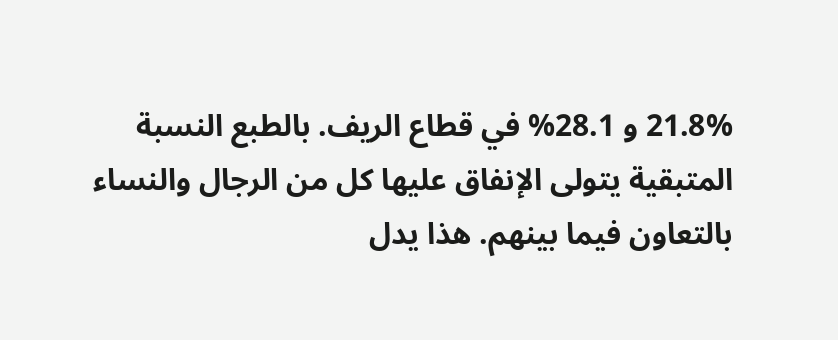21.8% و 28.1% في قطاع الريف. بالطبع النسبة المتبقية يتولى الإنفاق عليها كل من الرجال والنساء بالتعاون فيما بينهم. هذا يدل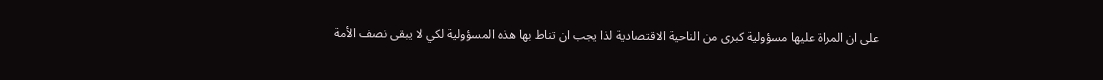على ان المراة عليها مسؤولية كبرى من الناحية الاقتصادية لذا يجب ان تناط بها هذه المسؤولية لكي لا يبقى نصف الأمة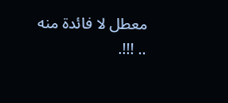معطل لا فائدة منه .. !!!.